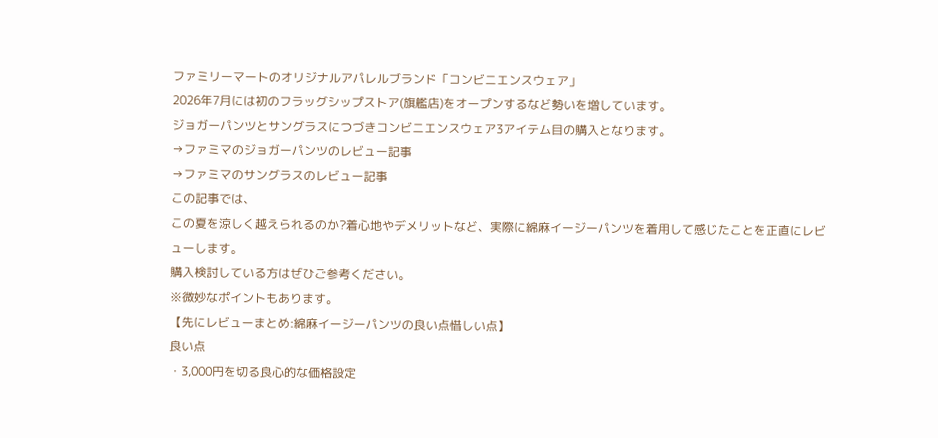ファミリーマートのオリジナルアパレルブランド「コンビニエンスウェア」
2026年7月には初のフラッグシップストア(旗艦店)をオープンするなど勢いを増しています。
ジョガーパンツとサングラスにつづきコンビニエンスウェア3アイテム目の購入となります。
→ファミマのジョガーパンツのレビュー記事
→ファミマのサングラスのレビュー記事
この記事では、
この夏を涼しく越えられるのか?着心地やデメリットなど、実際に綿麻イージーパンツを着用して感じたことを正直にレビューします。
購入検討している方はぜひご参考ください。
※微妙なポイントもあります。
【先にレビューまとめ:綿麻イージーパンツの良い点惜しい点】
良い点
・3,000円を切る良心的な価格設定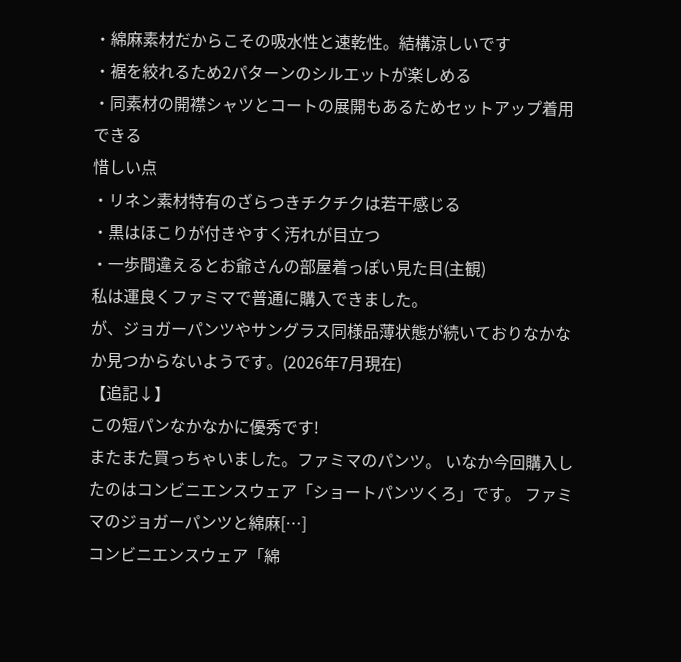・綿麻素材だからこその吸水性と速乾性。結構涼しいです
・裾を絞れるため2パターンのシルエットが楽しめる
・同素材の開襟シャツとコートの展開もあるためセットアップ着用できる
惜しい点
・リネン素材特有のざらつきチクチクは若干感じる
・黒はほこりが付きやすく汚れが目立つ
・一歩間違えるとお爺さんの部屋着っぽい見た目(主観)
私は運良くファミマで普通に購入できました。
が、ジョガーパンツやサングラス同様品薄状態が続いておりなかなか見つからないようです。(2026年7月現在)
【追記↓】
この短パンなかなかに優秀です!
またまた買っちゃいました。ファミマのパンツ。 いなか今回購入したのはコンビニエンスウェア「ショートパンツくろ」です。 ファミマのジョガーパンツと綿麻[…]
コンビニエンスウェア「綿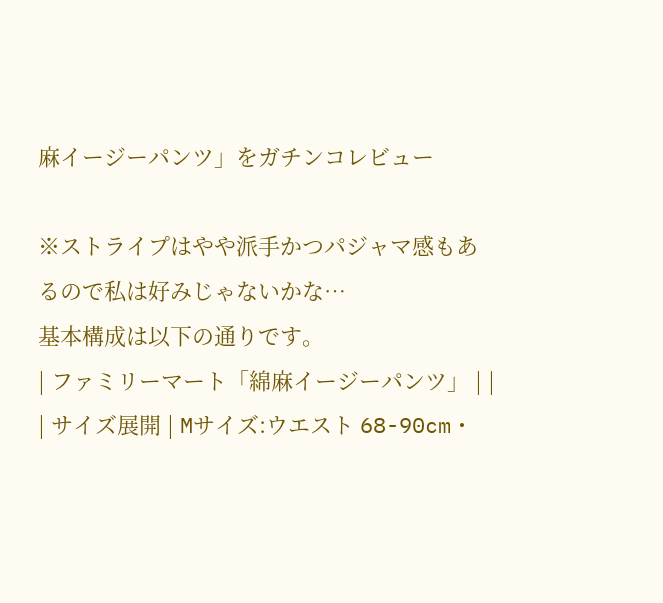麻イージーパンツ」をガチンコレビュー

※ストライプはやや派手かつパジャマ感もあるので私は好みじゃないかな…
基本構成は以下の通りです。
| ファミリーマート「綿麻イージーパンツ」 | |
| サイズ展開 | Mサイズ:ウエスト 68-90cm・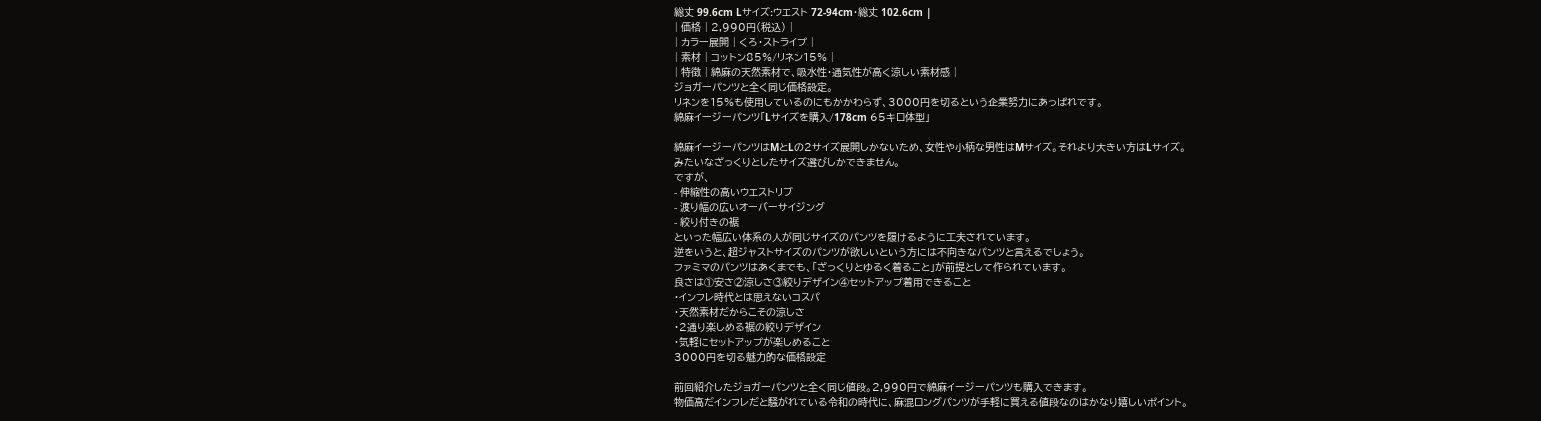総丈 99.6cm Lサイズ:ウエスト 72-94cm・総丈 102.6cm |
| 価格 | 2,990円(税込) |
| カラー展開 | くろ・ストライプ |
| 素材 | コットン85%/リネン15% |
| 特徴 | 綿麻の天然素材で、吸水性・通気性が高く涼しい素材感 |
ジョガーパンツと全く同じ価格設定。
リネンを15%も使用しているのにもかかわらず、3000円を切るという企業努力にあっぱれです。
綿麻イージーパンツ「Lサイズを購入/178cm 65キロ体型」

綿麻イージーパンツはMとLの2サイズ展開しかないため、女性や小柄な男性はMサイズ。それより大きい方はLサイズ。
みたいなざっくりとしたサイズ選びしかできません。
ですが、
- 伸縮性の高いウエストリブ
- 渡り幅の広いオーバーサイジング
- 絞り付きの裾
といった幅広い体系の人が同じサイズのパンツを履けるように工夫されています。
逆をいうと、超ジャストサイズのパンツが欲しいという方には不向きなパンツと言えるでしょう。
ファミマのパンツはあくまでも、「ざっくりとゆるく着ること」が前提として作られています。
良さは①安さ②涼しさ③絞りデザイン④セットアップ着用できること
・インフレ時代とは思えないコスパ
・天然素材だからこその涼しさ
・2通り楽しめる裾の絞りデザイン
・気軽にセットアップが楽しめること
3000円を切る魅力的な価格設定

前回紹介したジョガーパンツと全く同じ値段。2,990円で綿麻イージーパンツも購入できます。
物価高だインフレだと騒がれている令和の時代に、麻混ロングパンツが手軽に買える値段なのはかなり嬉しいポイント。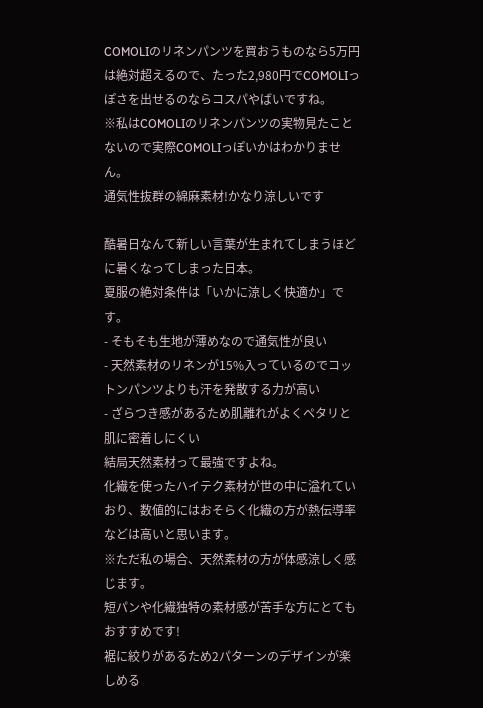COMOLIのリネンパンツを買おうものなら5万円は絶対超えるので、たった2,980円でCOMOLIっぽさを出せるのならコスパやばいですね。
※私はCOMOLIのリネンパンツの実物見たことないので実際COMOLIっぽいかはわかりません。
通気性抜群の綿麻素材!かなり涼しいです

酷暑日なんて新しい言葉が生まれてしまうほどに暑くなってしまった日本。
夏服の絶対条件は「いかに涼しく快適か」です。
- そもそも生地が薄めなので通気性が良い
- 天然素材のリネンが15%入っているのでコットンパンツよりも汗を発散する力が高い
- ざらつき感があるため肌離れがよくペタリと肌に密着しにくい
結局天然素材って最強ですよね。
化繊を使ったハイテク素材が世の中に溢れていおり、数値的にはおそらく化繊の方が熱伝導率などは高いと思います。
※ただ私の場合、天然素材の方が体感涼しく感じます。
短パンや化繊独特の素材感が苦手な方にとてもおすすめです!
裾に絞りがあるため2パターンのデザインが楽しめる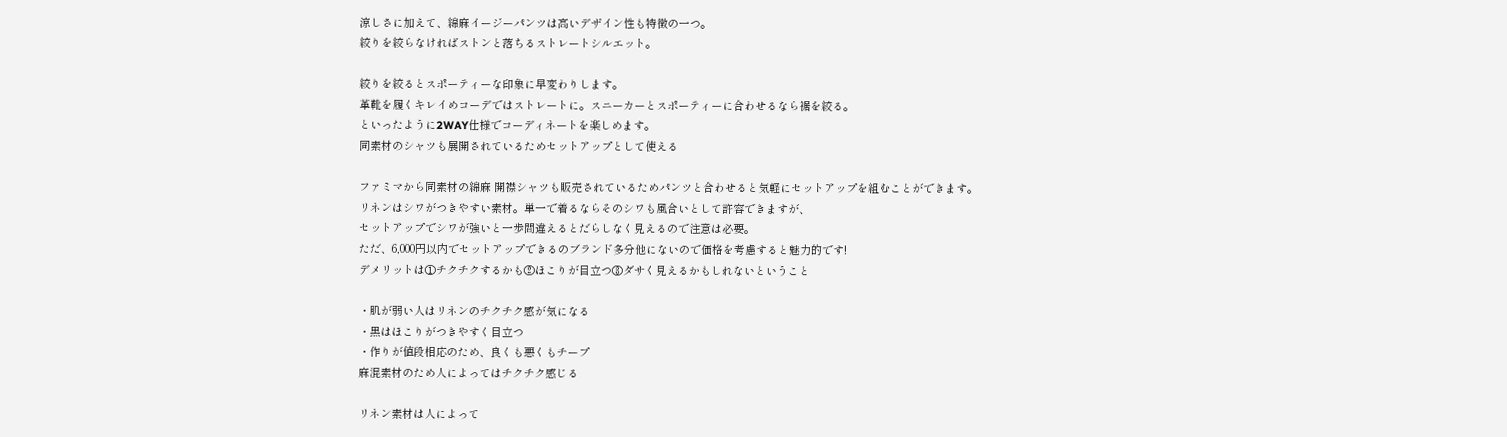涼しさに加えて、綿麻イージーパンツは高いデザイン性も特徴の一つ。
絞りを絞らなければストンと落ちるストレートシルエット。

絞りを絞るとスポーティーな印象に早変わりします。
革靴を履くキレイめコーデではストレートに。スニーカーとスポーティーに合わせるなら裾を絞る。
といったように2WAY仕様でコーディネートを楽しめます。
同素材のシャツも展開されているためセットアップとして使える

ファミマから同素材の綿麻 開襟シャツも販売されているためパンツと合わせると気軽にセットアップを組むことができます。
リネンはシワがつきやすい素材。単一で着るならそのシワも風合いとして許容できますが、
セットアップでシワが強いと一歩間違えるとだらしなく見えるので注意は必要。
ただ、6,000円以内でセットアップできるのブランド多分他にないので価格を考慮すると魅力的です!
デメリットは①チクチクするかも②ほこりが目立つ③ダサく見えるかもしれないということ

・肌が弱い人はリネンのチクチク感が気になる
・黒はほこりがつきやすく目立つ
・作りが値段相応のため、良くも悪くもチープ
麻混素材のため人によってはチクチク感じる

リネン素材は人によって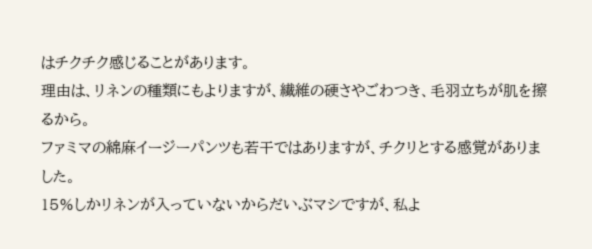はチクチク感じることがあります。
理由は、リネンの種類にもよりますが、繊維の硬さやごわつき、毛羽立ちが肌を擦るから。
ファミマの綿麻イージーパンツも若干ではありますが、チクリとする感覚がありました。
15%しかリネンが入っていないからだいぶマシですが、私よ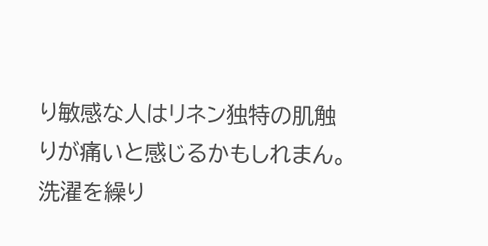り敏感な人はリネン独特の肌触りが痛いと感じるかもしれまん。
洗濯を繰り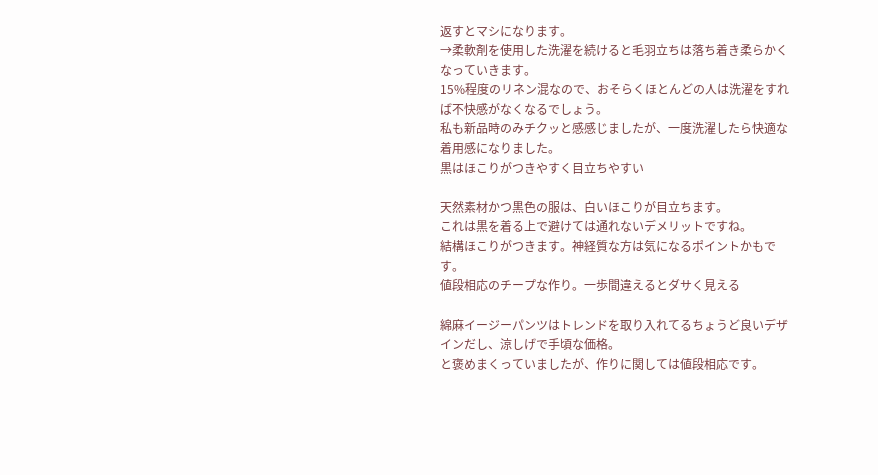返すとマシになります。
→柔軟剤を使用した洗濯を続けると毛羽立ちは落ち着き柔らかくなっていきます。
15%程度のリネン混なので、おそらくほとんどの人は洗濯をすれば不快感がなくなるでしょう。
私も新品時のみチクッと感感じましたが、一度洗濯したら快適な着用感になりました。
黒はほこりがつきやすく目立ちやすい

天然素材かつ黒色の服は、白いほこりが目立ちます。
これは黒を着る上で避けては通れないデメリットですね。
結構ほこりがつきます。神経質な方は気になるポイントかもです。
値段相応のチープな作り。一歩間違えるとダサく見える

綿麻イージーパンツはトレンドを取り入れてるちょうど良いデザインだし、涼しげで手頃な価格。
と褒めまくっていましたが、作りに関しては値段相応です。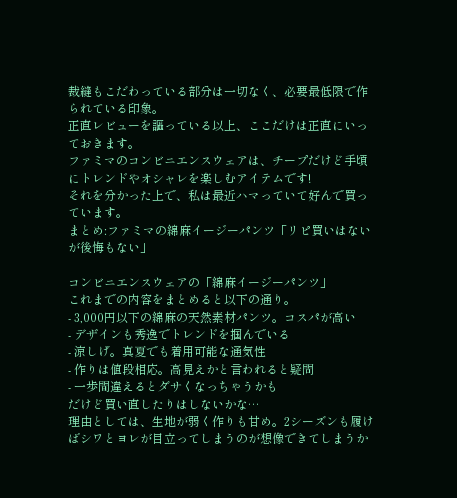裁縫もこだわっている部分は一切なく、必要最低限で作られている印象。
正直レビューを謳っている以上、ここだけは正直にいっておきます。
ファミマのコンビニエンスウェアは、チープだけど手頃にトレンドやオシャレを楽しむアイテムです!
それを分かった上で、私は最近ハマっていて好んで買っています。
まとめ:ファミマの綿麻イージーパンツ「リピ買いはないが後悔もない」

コンビニエンスウェアの「綿麻イージーパンツ」
これまでの内容をまとめると以下の通り。
- 3,000円以下の綿麻の天然素材パンツ。コスパが高い
- デザインも秀逸でトレンドを掴んでいる
- 涼しげ。真夏でも着用可能な通気性
- 作りは値段相応。高見えかと言われると疑問
- 一歩間違えるとダサくなっちゃうかも
だけど買い直したりはしないかな…
理由としては、生地が弱く作りも甘め。2シーズンも履けばシワとヨレが目立ってしまうのが想像できてしまうか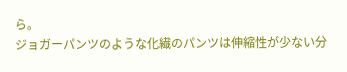ら。
ジョガーパンツのような化繊のパンツは伸縮性が少ない分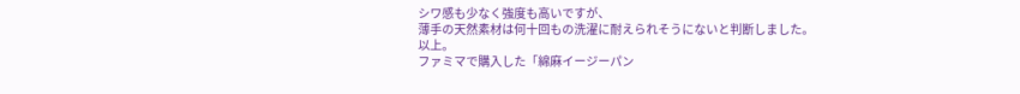シワ感も少なく強度も高いですが、
薄手の天然素材は何十回もの洗濯に耐えられそうにないと判断しました。
以上。
ファミマで購入した「綿麻イージーパン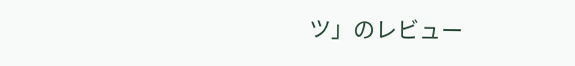ツ」のレビュー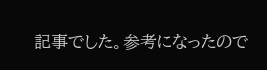記事でした。参考になったので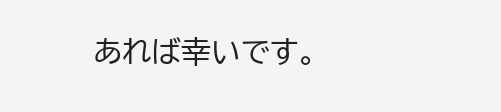あれば幸いです。